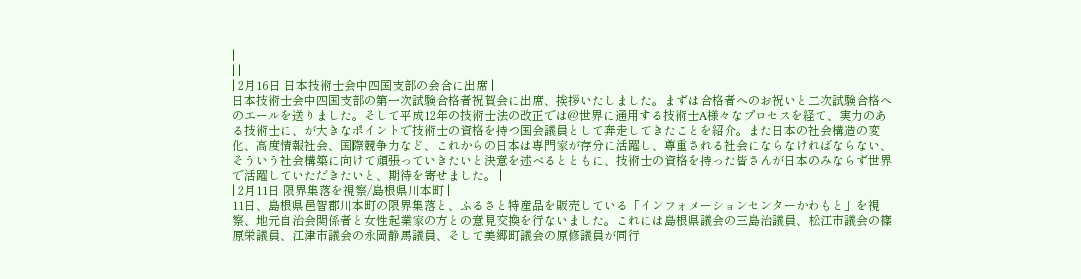|
| |
| 2月16日 日本技術士会中四国支部の会合に出席 |
日本技術士会中四国支部の第一次試験合格者祝賀会に出席、挨拶いたしました。まずは合格者へのお祝いと二次試験合格へのエールを送りました。そして平成12年の技術士法の改正では@世界に通用する技術士A様々なプロセスを経て、実力のある技術士に、が大きなポイントで技術士の資格を持つ国会議員として奔走してきたことを紹介。また日本の社会構造の変化、高度情報社会、国際競争力など、これからの日本は専門家が存分に活躍し、尊重される社会にならなければならない、そういう社会構築に向けて頑張っていきたいと決意を述べるとともに、技術士の資格を持った皆さんが日本のみならず世界で活躍していただきたいと、期待を寄せました。 |
| 2月11日 限界集落を視察/島根県川本町 |
11日、島根県邑智郡川本町の限界集落と、ふるさと特産品を販売している「インフォメーションセンターかわもと」を視察、地元自治会関係者と女性起業家の方との意見交換を行ないました。これには島根県議会の三島治議員、松江市議会の篠原栄議員、江津市議会の永岡静馬議員、そして美郷町議会の原修議員が同行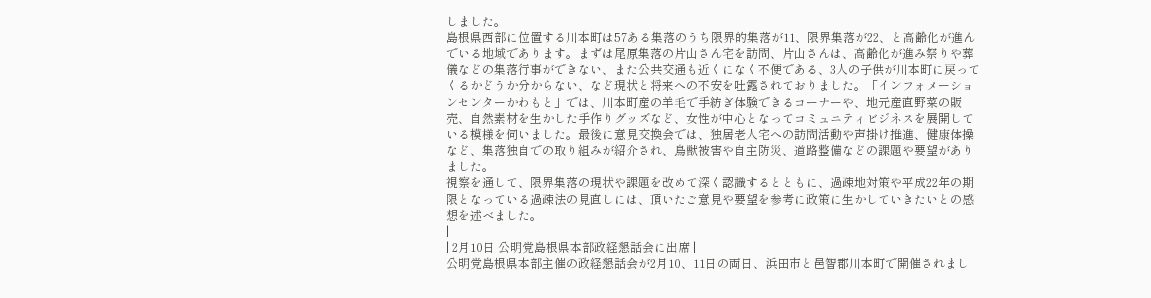しました。
島根県西部に位置する川本町は57ある集落のうち限界的集落が11、限界集落が22、と高齢化が進んでいる地域であります。まずは尾原集落の片山さん宅を訪問、片山さんは、高齢化が進み祭りや葬儀などの集落行事ができない、また公共交通も近くになく不便である、3人の子供が川本町に戻ってくるかどうか分からない、など現状と将来への不安を吐露されておりました。「インフォメーションセンターかわもと」では、川本町産の羊毛で手紡ぎ体験できるコーナーや、地元産直野菜の販売、自然素材を生かした手作りグッズなど、女性が中心となってコミュニティビジネスを展開している模様を伺いました。最後に意見交換会では、独居老人宅への訪問活動や声掛け推進、健康体操など、集落独自での取り組みが紹介され、鳥獣被害や自主防災、道路整備などの課題や要望がありました。
視察を通して、限界集落の現状や課題を改めて深く認識するとともに、過疎地対策や平成22年の期限となっている過疎法の見直しには、頂いたご意見や要望を参考に政策に生かしていきたいとの感想を述べました。
|
| 2月10日 公明党島根県本部政経懇話会に出席 |
公明党島根県本部主催の政経懇話会が2月10、11日の両日、浜田市と邑智郡川本町で開催されまし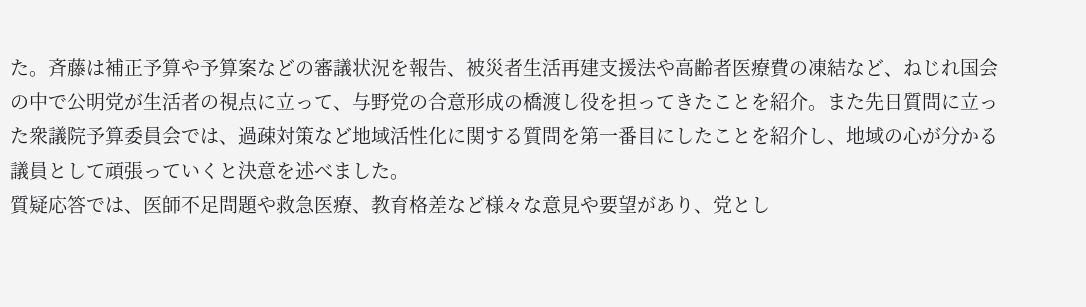た。斉藤は補正予算や予算案などの審議状況を報告、被災者生活再建支援法や高齢者医療費の凍結など、ねじれ国会の中で公明党が生活者の視点に立って、与野党の合意形成の橋渡し役を担ってきたことを紹介。また先日質問に立った衆議院予算委員会では、過疎対策など地域活性化に関する質問を第一番目にしたことを紹介し、地域の心が分かる議員として頑張っていくと決意を述べました。
質疑応答では、医師不足問題や救急医療、教育格差など様々な意見や要望があり、党とし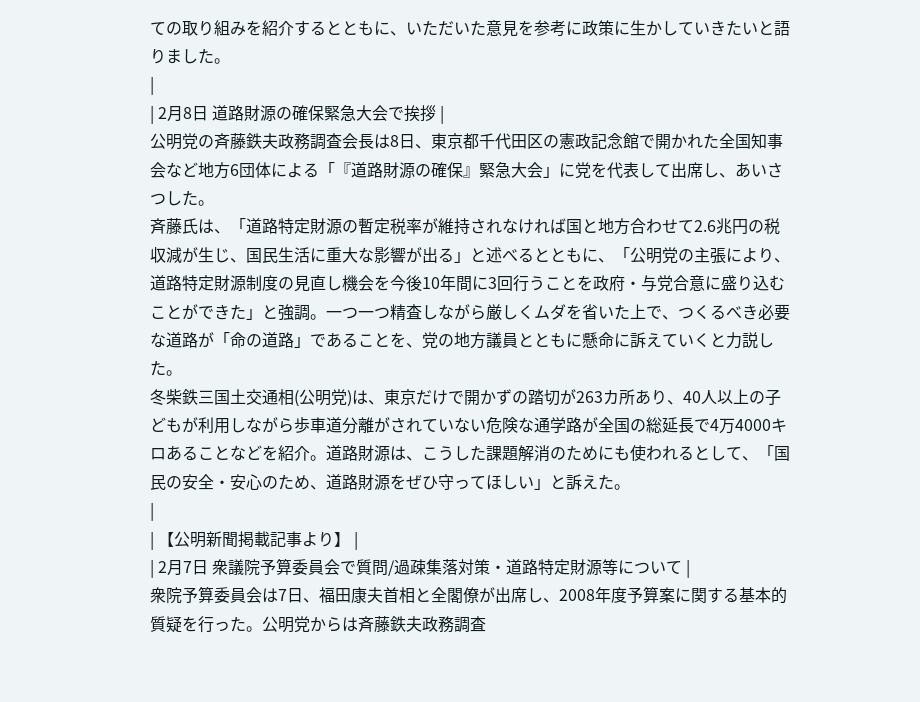ての取り組みを紹介するとともに、いただいた意見を参考に政策に生かしていきたいと語りました。
|
| 2月8日 道路財源の確保緊急大会で挨拶 |
公明党の斉藤鉄夫政務調査会長は8日、東京都千代田区の憲政記念館で開かれた全国知事会など地方6団体による「『道路財源の確保』緊急大会」に党を代表して出席し、あいさつした。
斉藤氏は、「道路特定財源の暫定税率が維持されなければ国と地方合わせて2.6兆円の税収減が生じ、国民生活に重大な影響が出る」と述べるとともに、「公明党の主張により、道路特定財源制度の見直し機会を今後10年間に3回行うことを政府・与党合意に盛り込むことができた」と強調。一つ一つ精査しながら厳しくムダを省いた上で、つくるべき必要な道路が「命の道路」であることを、党の地方議員とともに懸命に訴えていくと力説した。
冬柴鉄三国土交通相(公明党)は、東京だけで開かずの踏切が263カ所あり、40人以上の子どもが利用しながら歩車道分離がされていない危険な通学路が全国の総延長で4万4000キロあることなどを紹介。道路財源は、こうした課題解消のためにも使われるとして、「国民の安全・安心のため、道路財源をぜひ守ってほしい」と訴えた。
|
| 【公明新聞掲載記事より】 |
| 2月7日 衆議院予算委員会で質問/過疎集落対策・道路特定財源等について |
衆院予算委員会は7日、福田康夫首相と全閣僚が出席し、2008年度予算案に関する基本的質疑を行った。公明党からは斉藤鉄夫政務調査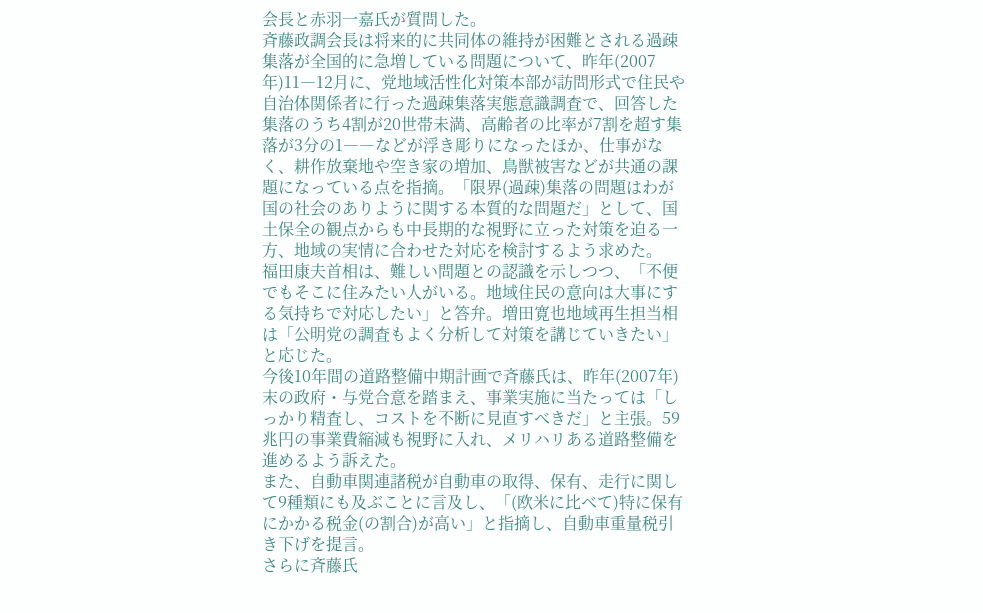会長と赤羽一嘉氏が質問した。
斉藤政調会長は将来的に共同体の維持が困難とされる過疎集落が全国的に急増している問題について、昨年(2007年)11―12月に、党地域活性化対策本部が訪問形式で住民や自治体関係者に行った過疎集落実態意識調査で、回答した集落のうち4割が20世帯未満、高齢者の比率が7割を超す集落が3分の1――などが浮き彫りになったほか、仕事がなく、耕作放棄地や空き家の増加、鳥獣被害などが共通の課題になっている点を指摘。「限界(過疎)集落の問題はわが国の社会のありように関する本質的な問題だ」として、国土保全の観点からも中長期的な視野に立った対策を迫る一方、地域の実情に合わせた対応を検討するよう求めた。
福田康夫首相は、難しい問題との認識を示しつつ、「不便でもそこに住みたい人がいる。地域住民の意向は大事にする気持ちで対応したい」と答弁。増田寛也地域再生担当相は「公明党の調査もよく分析して対策を講じていきたい」と応じた。
今後10年間の道路整備中期計画で斉藤氏は、昨年(2007年)末の政府・与党合意を踏まえ、事業実施に当たっては「しっかり精査し、コストを不断に見直すべきだ」と主張。59兆円の事業費縮減も視野に入れ、メリハリある道路整備を進めるよう訴えた。
また、自動車関連諸税が自動車の取得、保有、走行に関して9種類にも及ぶことに言及し、「(欧米に比べて)特に保有にかかる税金(の割合)が高い」と指摘し、自動車重量税引き下げを提言。
さらに斉藤氏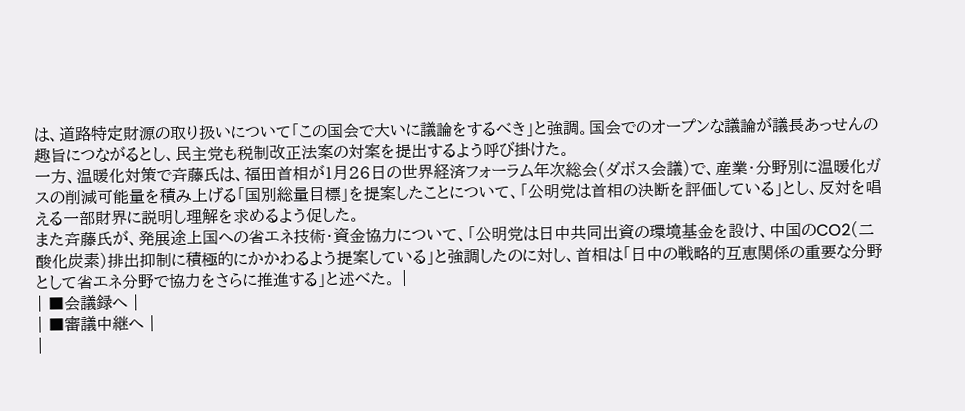は、道路特定財源の取り扱いについて「この国会で大いに議論をするべき」と強調。国会でのオープンな議論が議長あっせんの趣旨につながるとし、民主党も税制改正法案の対案を提出するよう呼び掛けた。
一方、温暖化対策で斉藤氏は、福田首相が1月26日の世界経済フォーラム年次総会(ダボス会議)で、産業・分野別に温暖化ガスの削減可能量を積み上げる「国別総量目標」を提案したことについて、「公明党は首相の決断を評価している」とし、反対を唱える一部財界に説明し理解を求めるよう促した。
また斉藤氏が、発展途上国への省エネ技術・資金協力について、「公明党は日中共同出資の環境基金を設け、中国のCO2(二酸化炭素)排出抑制に積極的にかかわるよう提案している」と強調したのに対し、首相は「日中の戦略的互恵関係の重要な分野として省エネ分野で協力をさらに推進する」と述べた。 |
| ■会議録へ |
| ■審議中継へ |
|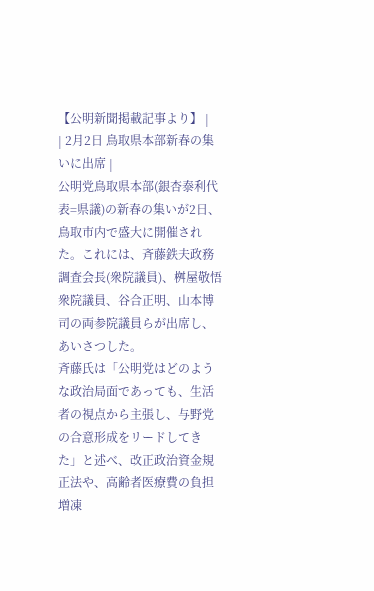【公明新聞掲載記事より】 |
| 2月2日 鳥取県本部新春の集いに出席 |
公明党鳥取県本部(銀杏泰利代表=県議)の新春の集いが2日、鳥取市内で盛大に開催された。これには、斉藤鉄夫政務調査会長(衆院議員)、桝屋敬悟衆院議員、谷合正明、山本博司の両参院議員らが出席し、あいさつした。
斉藤氏は「公明党はどのような政治局面であっても、生活者の視点から主張し、与野党の合意形成をリードしてきた」と述べ、改正政治資金規正法や、高齢者医療費の負担増凍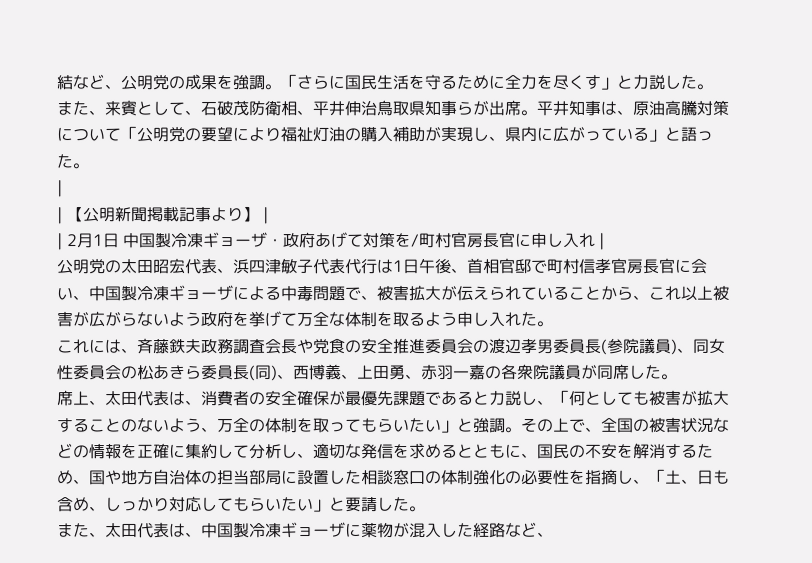結など、公明党の成果を強調。「さらに国民生活を守るために全力を尽くす」と力説した。
また、来賓として、石破茂防衛相、平井伸治鳥取県知事らが出席。平井知事は、原油高騰対策について「公明党の要望により福祉灯油の購入補助が実現し、県内に広がっている」と語った。
|
| 【公明新聞掲載記事より】 |
| 2月1日 中国製冷凍ギョーザ・政府あげて対策を/町村官房長官に申し入れ |
公明党の太田昭宏代表、浜四津敏子代表代行は1日午後、首相官邸で町村信孝官房長官に会い、中国製冷凍ギョーザによる中毒問題で、被害拡大が伝えられていることから、これ以上被害が広がらないよう政府を挙げて万全な体制を取るよう申し入れた。
これには、斉藤鉄夫政務調査会長や党食の安全推進委員会の渡辺孝男委員長(参院議員)、同女性委員会の松あきら委員長(同)、西博義、上田勇、赤羽一嘉の各衆院議員が同席した。
席上、太田代表は、消費者の安全確保が最優先課題であると力説し、「何としても被害が拡大することのないよう、万全の体制を取ってもらいたい」と強調。その上で、全国の被害状況などの情報を正確に集約して分析し、適切な発信を求めるとともに、国民の不安を解消するため、国や地方自治体の担当部局に設置した相談窓口の体制強化の必要性を指摘し、「土、日も含め、しっかり対応してもらいたい」と要請した。
また、太田代表は、中国製冷凍ギョーザに薬物が混入した経路など、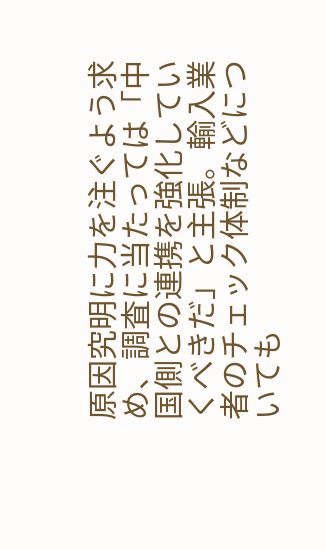原因究明に力を注ぐよう求め、調査に当たっては「中国側との連携を強化していくべきだ」と主張。輸入業者のチェック体制などについても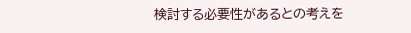検討する必要性があるとの考えを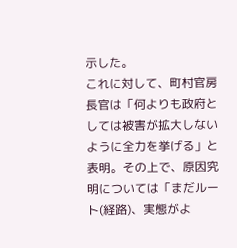示した。
これに対して、町村官房長官は「何よりも政府としては被害が拡大しないように全力を挙げる」と表明。その上で、原因究明については「まだルート(経路)、実態がよ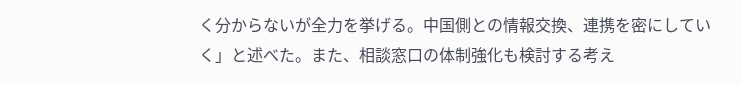く分からないが全力を挙げる。中国側との情報交換、連携を密にしていく」と述べた。また、相談窓口の体制強化も検討する考え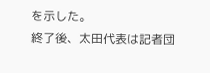を示した。
終了後、太田代表は記者団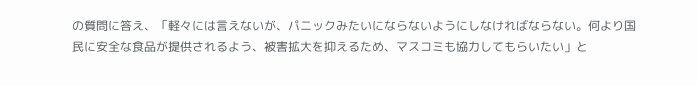の質問に答え、「軽々には言えないが、パニックみたいにならないようにしなければならない。何より国民に安全な食品が提供されるよう、被害拡大を抑えるため、マスコミも協力してもらいたい」と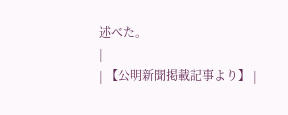述べた。
|
| 【公明新聞掲載記事より】 |